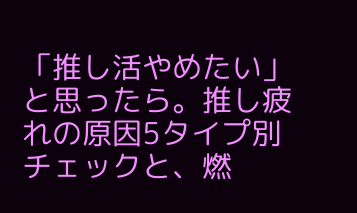「推し活やめたい」と思ったら。推し疲れの原因5タイプ別チェックと、燃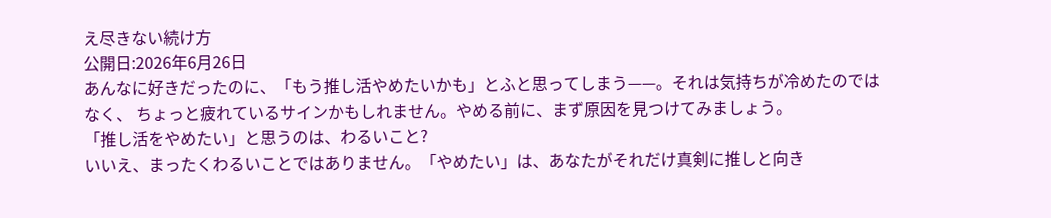え尽きない続け方
公開日:2026年6月26日
あんなに好きだったのに、「もう推し活やめたいかも」とふと思ってしまう——。それは気持ちが冷めたのではなく、 ちょっと疲れているサインかもしれません。やめる前に、まず原因を見つけてみましょう。
「推し活をやめたい」と思うのは、わるいこと?
いいえ、まったくわるいことではありません。「やめたい」は、あなたがそれだけ真剣に推しと向き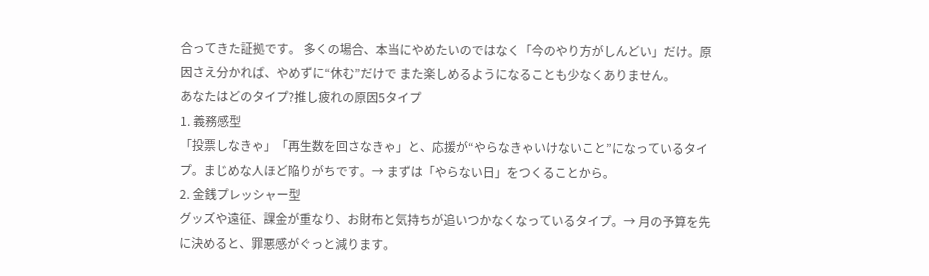合ってきた証拠です。 多くの場合、本当にやめたいのではなく「今のやり方がしんどい」だけ。原因さえ分かれば、やめずに“休む”だけで また楽しめるようになることも少なくありません。
あなたはどのタイプ?推し疲れの原因5タイプ
1. 義務感型
「投票しなきゃ」「再生数を回さなきゃ」と、応援が“やらなきゃいけないこと”になっているタイプ。まじめな人ほど陥りがちです。→ まずは「やらない日」をつくることから。
2. 金銭プレッシャー型
グッズや遠征、課金が重なり、お財布と気持ちが追いつかなくなっているタイプ。→ 月の予算を先に決めると、罪悪感がぐっと減ります。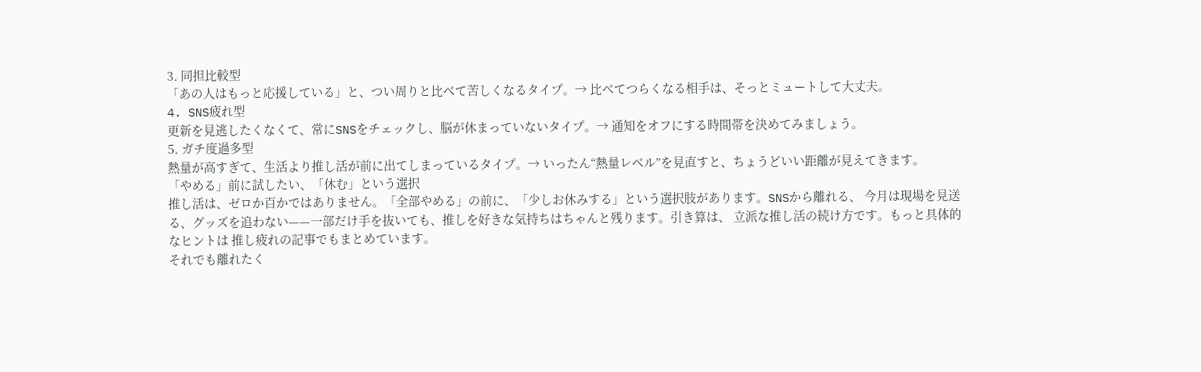3. 同担比較型
「あの人はもっと応援している」と、つい周りと比べて苦しくなるタイプ。→ 比べてつらくなる相手は、そっとミュートして大丈夫。
4. SNS疲れ型
更新を見逃したくなくて、常にSNSをチェックし、脳が休まっていないタイプ。→ 通知をオフにする時間帯を決めてみましょう。
5. ガチ度過多型
熱量が高すぎて、生活より推し活が前に出てしまっているタイプ。→ いったん“熱量レベル”を見直すと、ちょうどいい距離が見えてきます。
「やめる」前に試したい、「休む」という選択
推し活は、ゼロか百かではありません。「全部やめる」の前に、「少しお休みする」という選択肢があります。SNSから離れる、 今月は現場を見送る、グッズを追わない——一部だけ手を抜いても、推しを好きな気持ちはちゃんと残ります。引き算は、 立派な推し活の続け方です。もっと具体的なヒントは 推し疲れの記事でもまとめています。
それでも離れたく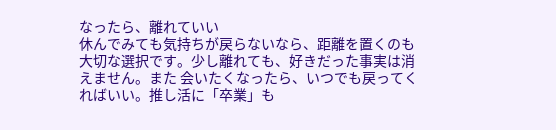なったら、離れていい
休んでみても気持ちが戻らないなら、距離を置くのも大切な選択です。少し離れても、好きだった事実は消えません。また 会いたくなったら、いつでも戻ってくればいい。推し活に「卒業」も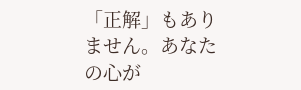「正解」もありません。あなたの心が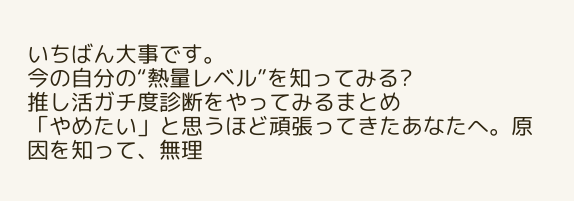いちばん大事です。
今の自分の“熱量レベル”を知ってみる?
推し活ガチ度診断をやってみるまとめ
「やめたい」と思うほど頑張ってきたあなたへ。原因を知って、無理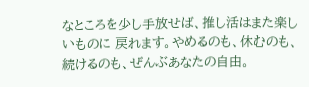なところを少し手放せば、推し活はまた楽しいものに 戻れます。やめるのも、休むのも、続けるのも、ぜんぶあなたの自由。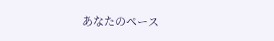あなたのペース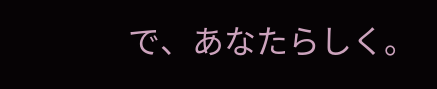で、あなたらしく。